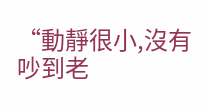“動靜很小,沒有吵到老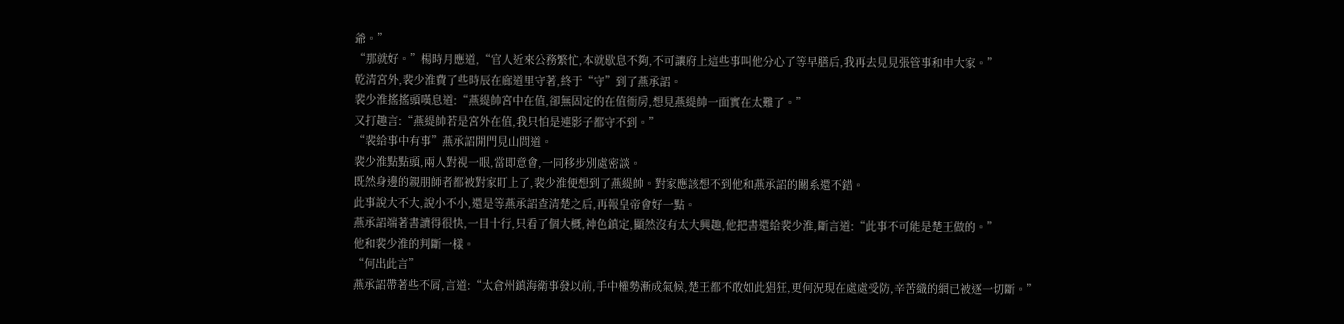爺。”
“那就好。”楊時月應道,“官人近來公務繁忙,本就歇息不夠,不可讓府上這些事叫他分心了等早膳后,我再去見見張管事和申大家。”
乾清宮外,裴少淮費了些時辰在廊道里守著,終于“守”到了燕承詔。
裴少淮搖搖頭嘆息道:“燕緹帥宮中在值,卻無固定的在值衙房,想見燕緹帥一面實在太難了。”
又打趣言:“燕緹帥若是宮外在值,我只怕是連影子都守不到。”
“裴給事中有事”燕承詔開門見山問道。
裴少淮點點頭,兩人對視一眼,當即意會,一同移步別處密談。
既然身邊的親朋師者都被對家盯上了,裴少淮便想到了燕緹帥。對家應該想不到他和燕承詔的關系還不錯。
此事說大不大,說小不小,還是等燕承詔查清楚之后,再報皇帝會好一點。
燕承詔端著書讀得很快,一目十行,只看了個大概,神色鎮定,顯然沒有太大興趣,他把書還給裴少淮,斷言道:“此事不可能是楚王做的。”
他和裴少淮的判斷一樣。
“何出此言”
燕承詔帶著些不屑,言道:“太倉州鎮海衛事發以前,手中權勢漸成氣候,楚王都不敢如此猖狂,更何況現在處處受防,辛苦織的網已被逐一切斷。”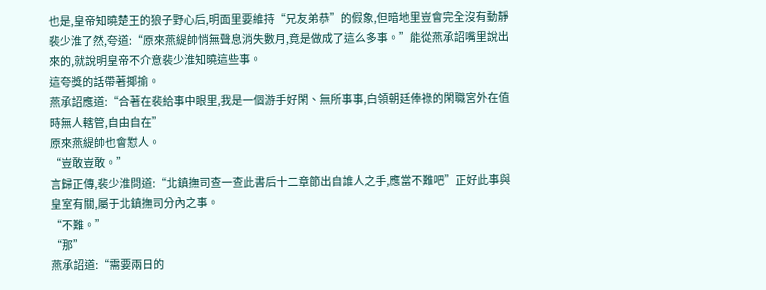也是,皇帝知曉楚王的狼子野心后,明面里要維持“兄友弟恭”的假象,但暗地里豈會完全沒有動靜
裴少淮了然,夸道:“原來燕緹帥悄無聲息消失數月,竟是做成了這么多事。”能從燕承詔嘴里說出來的,就說明皇帝不介意裴少淮知曉這些事。
這夸獎的話帶著揶揄。
燕承詔應道:“合著在裴給事中眼里,我是一個游手好閑、無所事事,白領朝廷俸祿的閑職宮外在值時無人轄管,自由自在”
原來燕緹帥也會懟人。
“豈敢豈敢。”
言歸正傳,裴少淮問道:“北鎮撫司查一查此書后十二章節出自誰人之手,應當不難吧”正好此事與皇室有關,屬于北鎮撫司分內之事。
“不難。”
“那”
燕承詔道:“需要兩日的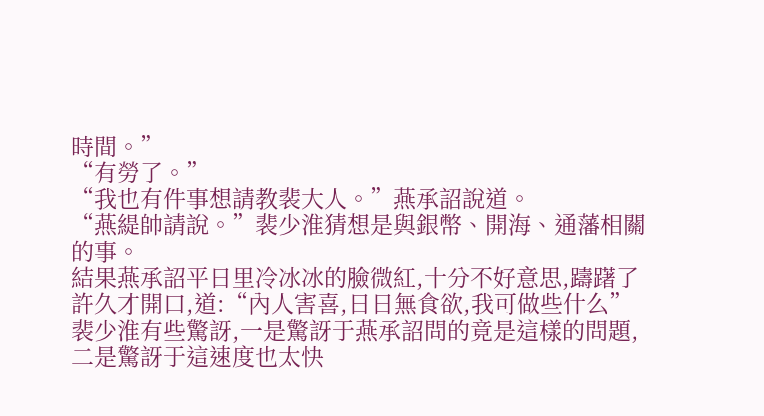時間。”
“有勞了。”
“我也有件事想請教裴大人。”燕承詔說道。
“燕緹帥請說。”裴少淮猜想是與銀幣、開海、通藩相關的事。
結果燕承詔平日里冷冰冰的臉微紅,十分不好意思,躊躇了許久才開口,道:“內人害喜,日日無食欲,我可做些什么”
裴少淮有些驚訝,一是驚訝于燕承詔問的竟是這樣的問題,二是驚訝于這速度也太快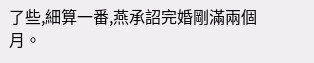了些,細算一番,燕承詔完婚剛滿兩個月。